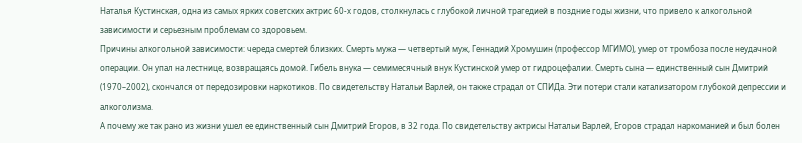Наталья Кустинская, одна из самых ярких советских актрис 60-х годов, столкнулась с глубокой личной трагедией в поздние годы жизни, что привело к алкогольной зависимости и серьезным проблемам со здоровьем.
Причины алкогольной зависимости: череда смертей близких. Смерть мужа — четвертый муж, Геннадий Хромушин (профессор МГИМО), умер от тромбоза после неудачной операции. Он упал на лестнице, возвращаясь домой. Гибель внука — семимесячный внук Кустинской умер от гидроцефалии. Смерть сына — единственный сын Дмитрий (1970–2002), скончался от передозировки наркотиков. По свидетельству Натальи Варлей, он также страдал от СПИДа. Эти потери стали катализатором глубокой депрессии и алкоголизма.
А почему же так рано из жизни ушел ее единственный сын Дмитрий Егоров, в 32 года. По свидетельству актрисы Натальи Варлей, Егоров страдал наркоманией и был болен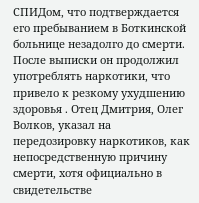СПИДом, что подтверждается его пребыванием в Боткинской больнице незадолго до смерти. После выписки он продолжил употреблять наркотики, что привело к резкому ухудшению здоровья . Отец Дмитрия, Олег Волков, указал на передозировку наркотиков, как непосредственную причину смерти, хотя официально в свидетельстве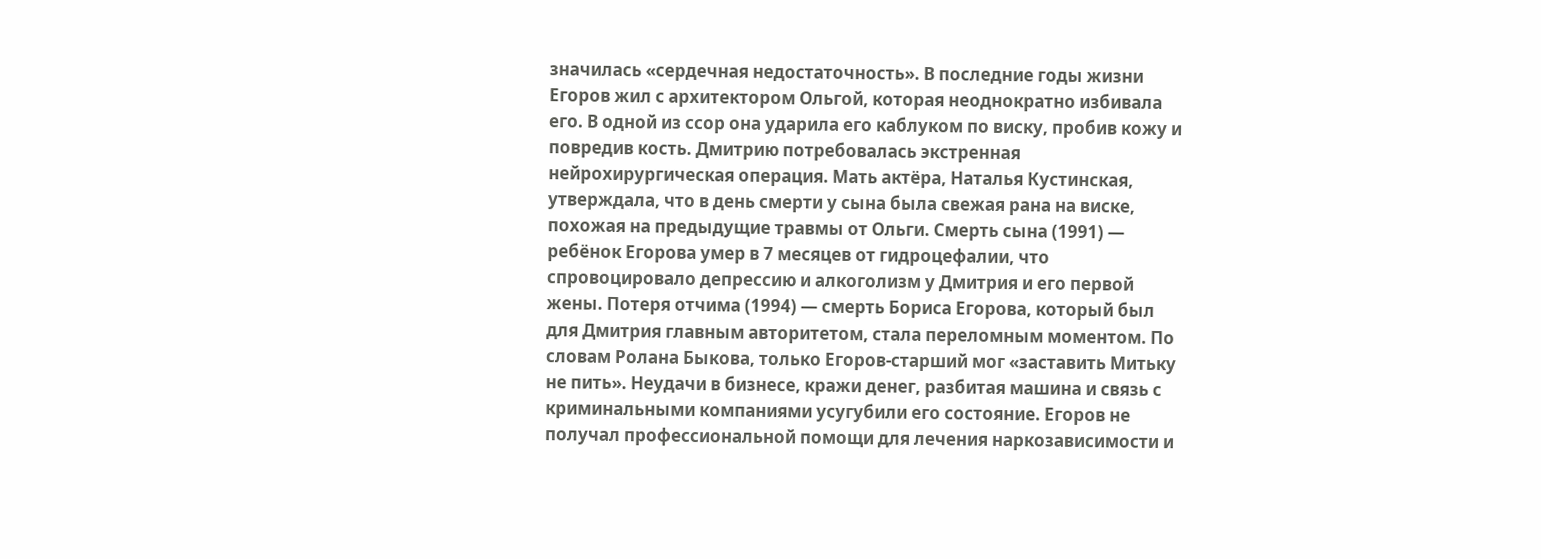значилась «сердечная недостаточность». В последние годы жизни Егоров жил с архитектором Ольгой, которая неоднократно избивала его. В одной из ссор она ударила его каблуком по виску, пробив кожу и повредив кость. Дмитрию потребовалась экстренная нейрохирургическая операция. Мать актёра, Наталья Кустинская, утверждала, что в день смерти у сына была свежая рана на виске, похожая на предыдущие травмы от Ольги. Смерть сына (1991) — ребёнок Егорова умер в 7 месяцев от гидроцефалии, что спровоцировало депрессию и алкоголизм у Дмитрия и его первой жены. Потеря отчима (1994) — смерть Бориса Егорова, который был для Дмитрия главным авторитетом, стала переломным моментом. По словам Ролана Быкова, только Егоров-старший мог «заставить Митьку не пить». Неудачи в бизнесе, кражи денег, разбитая машина и связь с криминальными компаниями усугубили его состояние. Егоров не получал профессиональной помощи для лечения наркозависимости и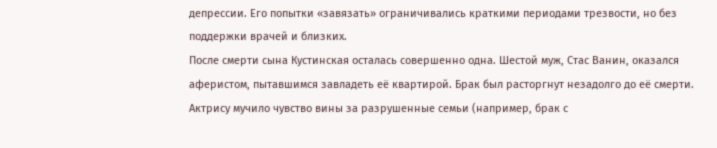депрессии. Его попытки «завязать» ограничивались краткими периодами трезвости, но без поддержки врачей и близких.
После смерти сына Кустинская осталась совершенно одна. Шестой муж, Стас Ванин, оказался аферистом, пытавшимся завладеть её квартирой. Брак был расторгнут незадолго до её смерти. Актрису мучило чувство вины за разрушенные семьи (например, брак с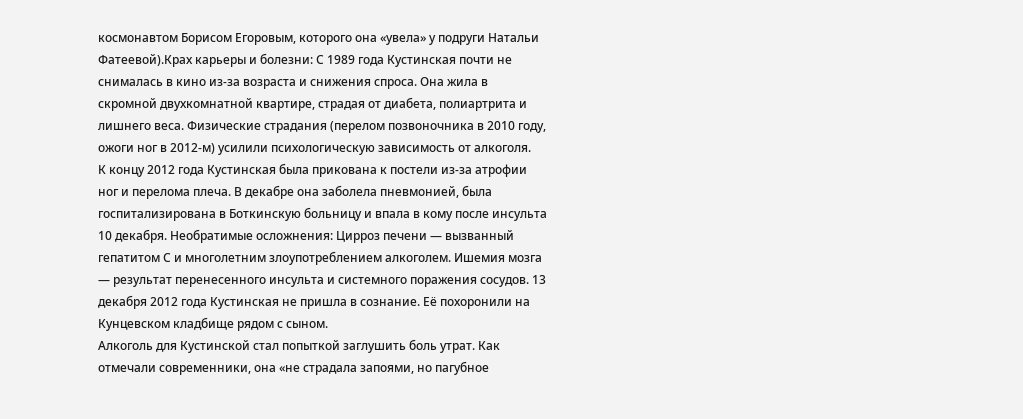космонавтом Борисом Егоровым, которого она «увела» у подруги Натальи Фатеевой).Крах карьеры и болезни: С 1989 года Кустинская почти не снималась в кино из-за возраста и снижения спроса. Она жила в скромной двухкомнатной квартире, страдая от диабета, полиартрита и лишнего веса. Физические страдания (перелом позвоночника в 2010 году, ожоги ног в 2012-м) усилили психологическую зависимость от алкоголя.
К концу 2012 года Кустинская была прикована к постели из-за атрофии ног и перелома плеча. В декабре она заболела пневмонией, была госпитализирована в Боткинскую больницу и впала в кому после инсульта 10 декабря. Необратимые осложнения: Цирроз печени — вызванный гепатитом С и многолетним злоупотреблением алкоголем. Ишемия мозга — результат перенесенного инсульта и системного поражения сосудов. 13 декабря 2012 года Кустинская не пришла в сознание. Её похоронили на Кунцевском кладбище рядом с сыном.
Алкоголь для Кустинской стал попыткой заглушить боль утрат. Как отмечали современники, она «не страдала запоями, но пагубное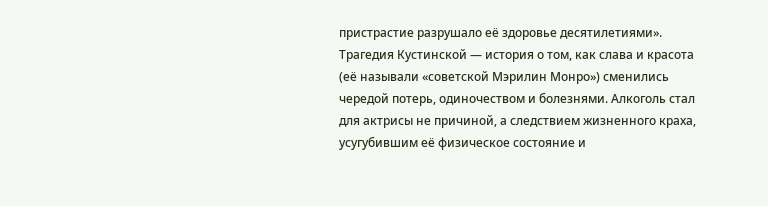пристрастие разрушало её здоровье десятилетиями».
Трагедия Кустинской — история о том, как слава и красота (её называли «советской Мэрилин Монро») сменились чередой потерь, одиночеством и болезнями. Алкоголь стал для актрисы не причиной, а следствием жизненного краха, усугубившим её физическое состояние и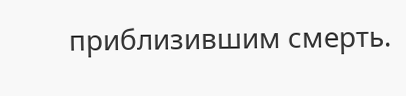приблизившим смерть.